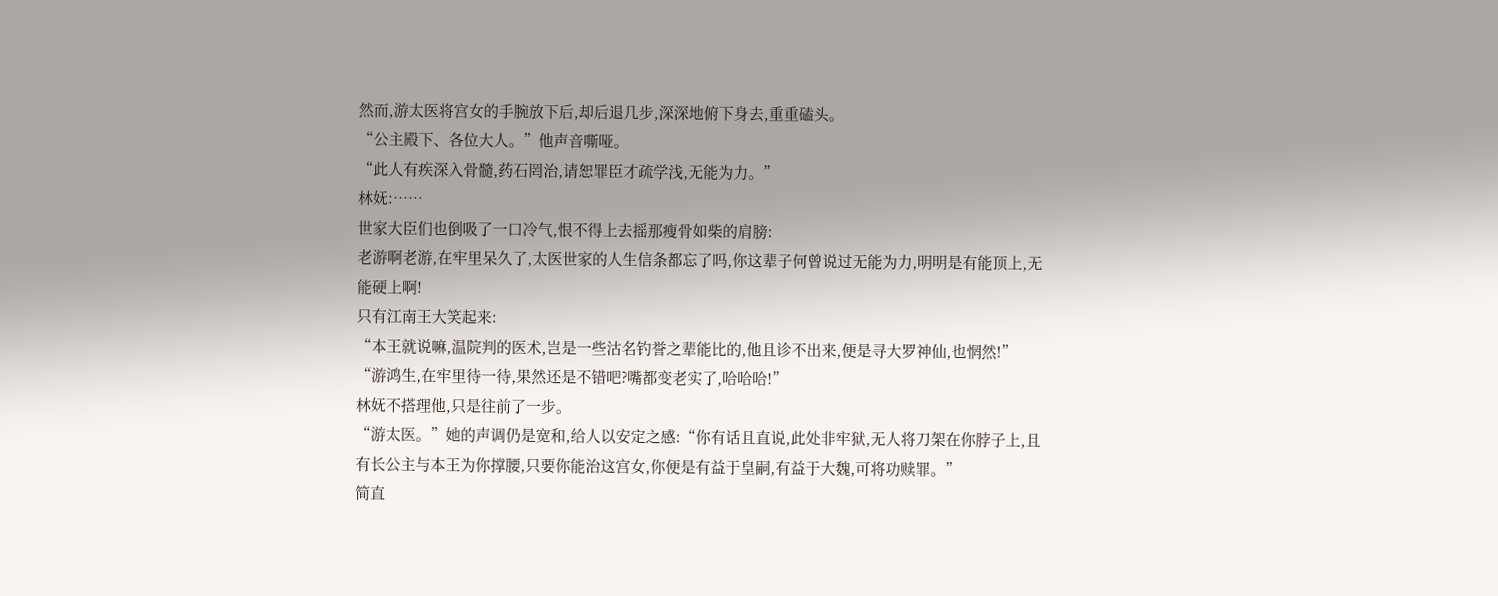然而,游太医将宫女的手腕放下后,却后退几步,深深地俯下身去,重重磕头。
“公主殿下、各位大人。”他声音嘶哑。
“此人有疾深入骨髓,药石罔治,请恕罪臣才疏学浅,无能为力。”
林妩:……
世家大臣们也倒吸了一口冷气,恨不得上去摇那瘦骨如柴的肩膀:
老游啊老游,在牢里呆久了,太医世家的人生信条都忘了吗,你这辈子何曾说过无能为力,明明是有能顶上,无能硬上啊!
只有江南王大笑起来:
“本王就说嘛,温院判的医术,岂是一些沽名钓誉之辈能比的,他且诊不出来,便是寻大罗神仙,也惘然!”
“游鸿生,在牢里待一待,果然还是不错吧?嘴都变老实了,哈哈哈!”
林妩不搭理他,只是往前了一步。
“游太医。”她的声调仍是宽和,给人以安定之感:“你有话且直说,此处非牢狱,无人将刀架在你脖子上,且有长公主与本王为你撑腰,只要你能治这宫女,你便是有益于皇嗣,有益于大魏,可将功赎罪。”
简直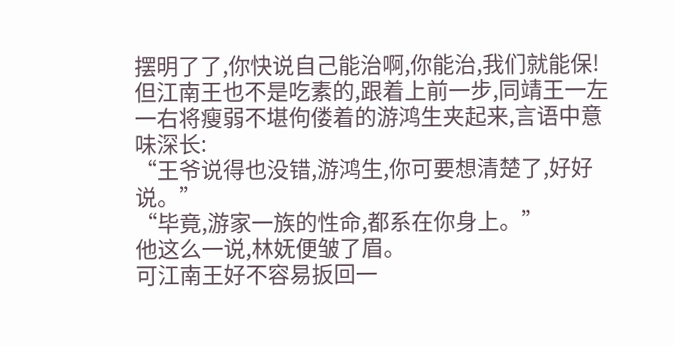摆明了了,你快说自己能治啊,你能治,我们就能保!
但江南王也不是吃素的,跟着上前一步,同靖王一左一右将瘦弱不堪佝偻着的游鸿生夹起来,言语中意味深长:
“王爷说得也没错,游鸿生,你可要想清楚了,好好说。”
“毕竟,游家一族的性命,都系在你身上。”
他这么一说,林妩便皱了眉。
可江南王好不容易扳回一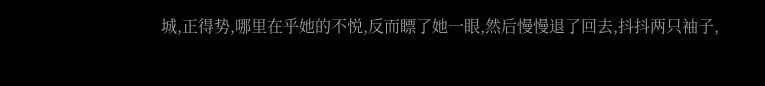城,正得势,哪里在乎她的不悦,反而瞟了她一眼,然后慢慢退了回去,抖抖两只袖子,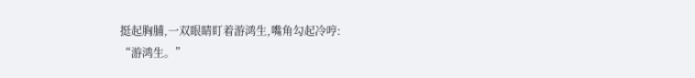挺起胸脯,一双眼睛盯着游鸿生,嘴角勾起冷哼:
“游鸿生。”